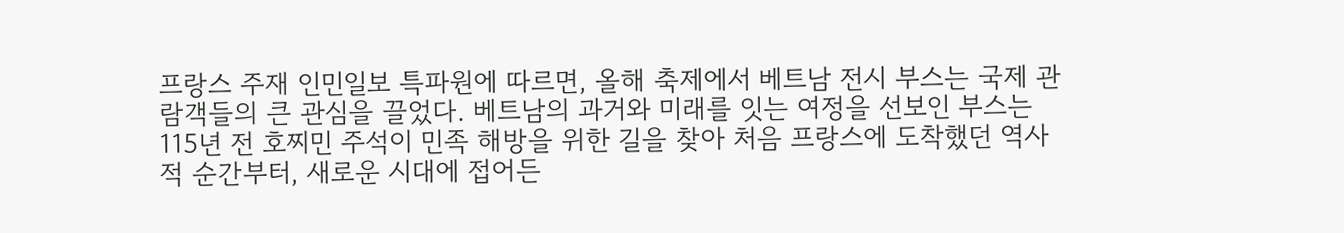프랑스 주재 인민일보 특파원에 따르면, 올해 축제에서 베트남 전시 부스는 국제 관람객들의 큰 관심을 끌었다. 베트남의 과거와 미래를 잇는 여정을 선보인 부스는 115년 전 호찌민 주석이 민족 해방을 위한 길을 찾아 처음 프랑스에 도착했던 역사적 순간부터, 새로운 시대에 접어든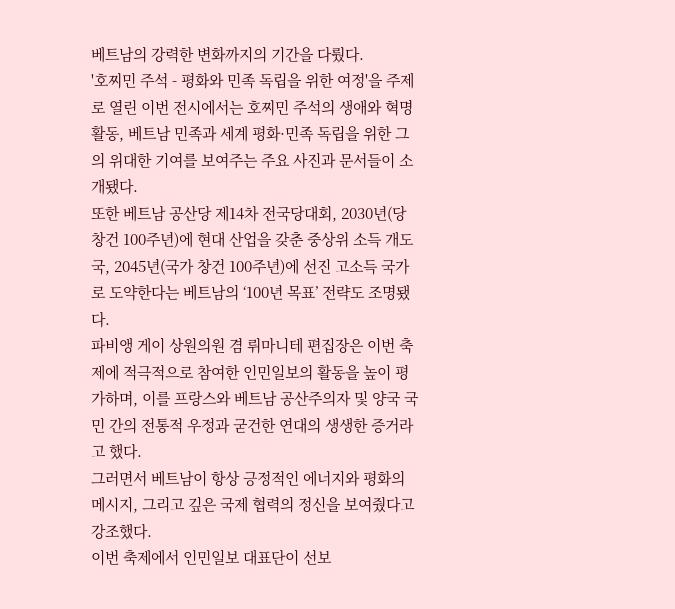베트남의 강력한 변화까지의 기간을 다뤘다.
'호찌민 주석 - 평화와 민족 독립을 위한 여정'을 주제로 열린 이번 전시에서는 호찌민 주석의 생애와 혁명 활동, 베트남 민족과 세계 평화·민족 독립을 위한 그의 위대한 기여를 보여주는 주요 사진과 문서들이 소개됐다.
또한 베트남 공산당 제14차 전국당대회, 2030년(당 창건 100주년)에 현대 산업을 갖춘 중상위 소득 개도국, 2045년(국가 창건 100주년)에 선진 고소득 국가로 도약한다는 베트남의 ‘100년 목표’ 전략도 조명됐다.
파비앵 게이 상원의원 겸 뤼마니테 편집장은 이번 축제에 적극적으로 참여한 인민일보의 활동을 높이 평가하며, 이를 프랑스와 베트남 공산주의자 및 양국 국민 간의 전통적 우정과 굳건한 연대의 생생한 증거라고 했다.
그러면서 베트남이 항상 긍정적인 에너지와 평화의 메시지, 그리고 깊은 국제 협력의 정신을 보여줬다고 강조했다.
이번 축제에서 인민일보 대표단이 선보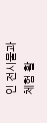인 전시물과 체험 활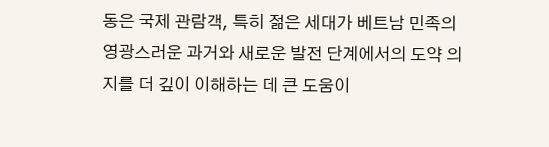동은 국제 관람객, 특히 젊은 세대가 베트남 민족의 영광스러운 과거와 새로운 발전 단계에서의 도약 의지를 더 깊이 이해하는 데 큰 도움이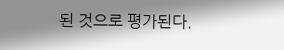된 것으로 평가된다.